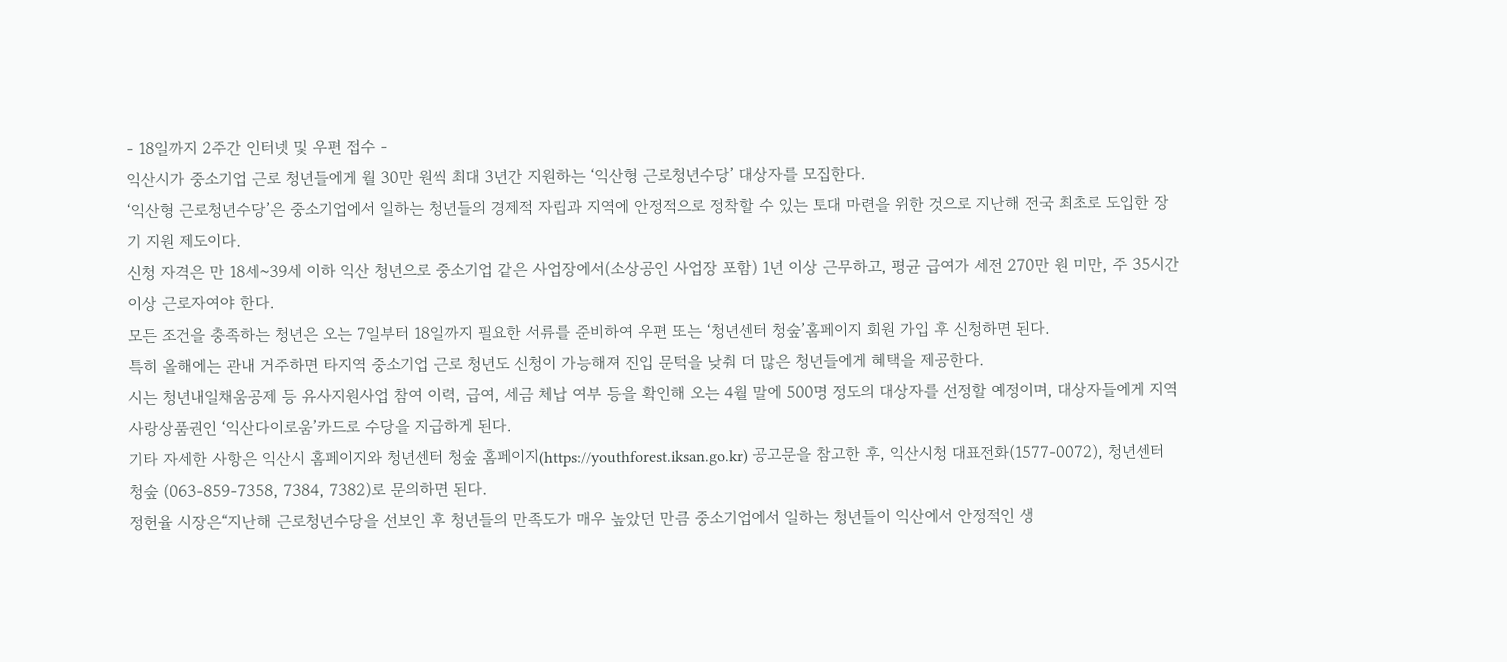- 18일까지 2주간 인터넷 및 우편 접수 -
익산시가 중소기업 근로 청년들에게 월 30만 원씩 최대 3년간 지원하는 ‘익산형 근로청년수당’ 대상자를 모집한다.
‘익산형 근로청년수당’은 중소기업에서 일하는 청년들의 경제적 자립과 지역에 안정적으로 정착할 수 있는 토대 마련을 위한 것으로 지난해 전국 최초로 도입한 장기 지원 제도이다.
신청 자격은 만 18세~39세 이하 익산 청년으로 중소기업 같은 사업장에서(소상공인 사업장 포함) 1년 이상 근무하고, 평균 급여가 세전 270만 원 미만, 주 35시간 이상 근로자여야 한다.
모든 조건을 충족하는 청년은 오는 7일부터 18일까지 필요한 서류를 준비하여 우편 또는 ‘청년센터 청숲’홈페이지 회원 가입 후 신청하면 된다.
특히 올해에는 관내 거주하면 타지역 중소기업 근로 청년도 신청이 가능해져 진입 문턱을 낮춰 더 많은 청년들에게 혜택을 제공한다.
시는 청년내일채움공제 등 유사지원사업 참여 이력, 급여, 세금 체납 여부 등을 확인해 오는 4월 말에 500명 정도의 대상자를 선정할 예정이며, 대상자들에게 지역사랑상품권인 ‘익산다이로움’카드로 수당을 지급하게 된다.
기타 자세한 사항은 익산시 홈페이지와 청년센터 청숲 홈페이지(https://youthforest.iksan.go.kr) 공고문을 참고한 후, 익산시청 대표전화(1577-0072), 청년센터 청숲 (063-859-7358, 7384, 7382)로 문의하면 된다.
정헌율 시장은“지난해 근로청년수당을 선보인 후 청년들의 만족도가 매우 높았던 만큼 중소기업에서 일하는 청년들이 익산에서 안정적인 생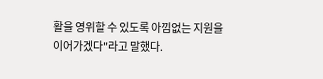활을 영위할 수 있도록 아낌없는 지원을 이어가겠다"라고 말했다.